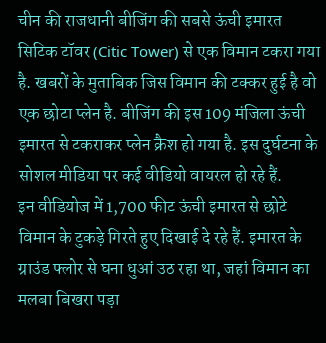चीन की राजधानी बीजिंग की सबसे ऊंची इमारत सिटिक टॉवर (Citic Tower) से एक विमान टकरा गया है. खबरों के मुताबिक जिस विमान की टक्कर हुई है वो एक छोटा प्लेन है. बीजिंग की इस 109 मंजिला ऊंची इमारत से टकराकर प्लेन क्रैश हो गया है. इस दुर्घटना के सोशल मीडिया पर कई वीडियो वायरल हो रहे हैं.
इन वीडियोज में 1,700 फीट ऊंची इमारत से छोटे विमान के टुकड़े गिरते हुए दिखाई दे रहे हैं. इमारत के ग्राउंड फ्लोर से घना धुआं उठ रहा था, जहां विमान का मलबा बिखरा पड़ा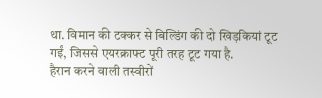था. विमान की टक्कर से बिल्डिंग की दो खिड़कियां टूट गईं, जिससे एयरक्राफ्ट पूरी तरह टूट गया है.
हैरान करने वाली तस्वीरों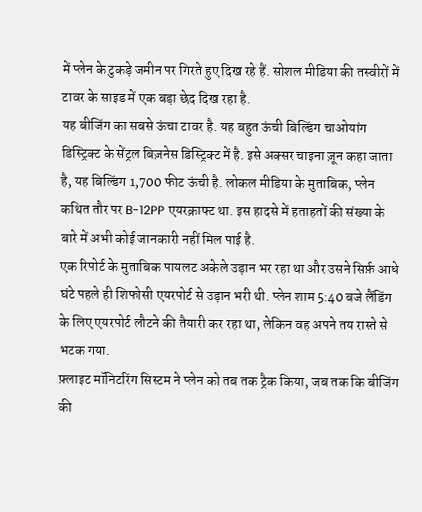में प्लेन के टुकड़े जमीन पर गिरते हुए दिख रहे हैं. सोशल मीडिया की तस्वीरों में टावर के साइड में एक बड़ा छेद दिख रहा है.
यह बीजिंग का सबसे ऊंचा टावर है. यह बहुत ऊंची बिल्डिंग चाओयांग डिस्ट्रिक्ट के सेंट्रल बिज़नेस डिस्ट्रिक्ट में है. इसे अक्सर चाइना ज़ून कहा जाता है, यह बिल्डिंग 1,700 फीट ऊंची है. लोकल मीडिया के मुताबिक, प्लेन कथित तौर पर B-12PP एयरक्राफ्ट था. इस हादसे में हताहतों की संख्या के बारे में अभी कोई जानकारी नहीं मिल पाई है.
एक रिपोर्ट के मुताबिक पायलट अकेले उड़ान भर रहा था और उसने सिर्फ़ आधे घंटे पहले ही शिफोसी एयरपोर्ट से उड़ान भरी थी. प्लेन शाम 5:40 बजे लैंडिंग के लिए एयरपोर्ट लौटने की तैयारी कर रहा था, लेकिन वह अपने तय रास्ते से भटक गया.
फ़्लाइट मॉनिटरिंग सिस्टम ने प्लेन को तब तक ट्रैक किया, जब तक कि बीजिंग की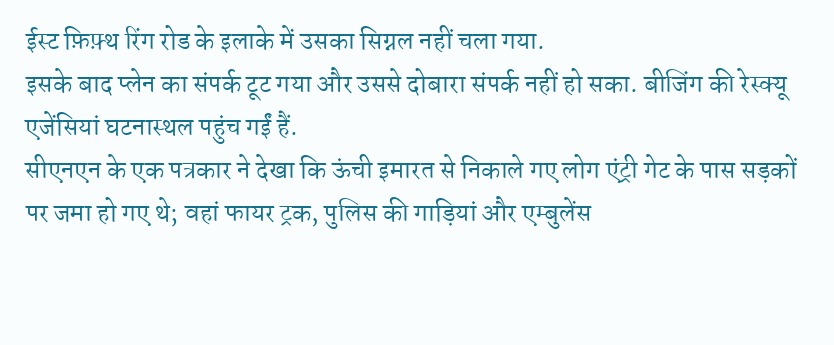ईस्ट फ़िफ़्थ रिंग रोड के इलाके में उसका सिग्नल नहीं चला गया.
इसके बाद प्लेन का संपर्क टूट गया और उससे दोबारा संपर्क नहीं हो सका. बीजिंग की रेस्क्यू एजेंसियां घटनास्थल पहुंच गईं हैं.
सीएनएन के एक पत्रकार ने देखा कि ऊंची इमारत से निकाले गए लोग एंट्री गेट के पास सड़कों पर जमा हो गए थे; वहां फायर ट्रक, पुलिस की गाड़ियां और एम्बुलेंस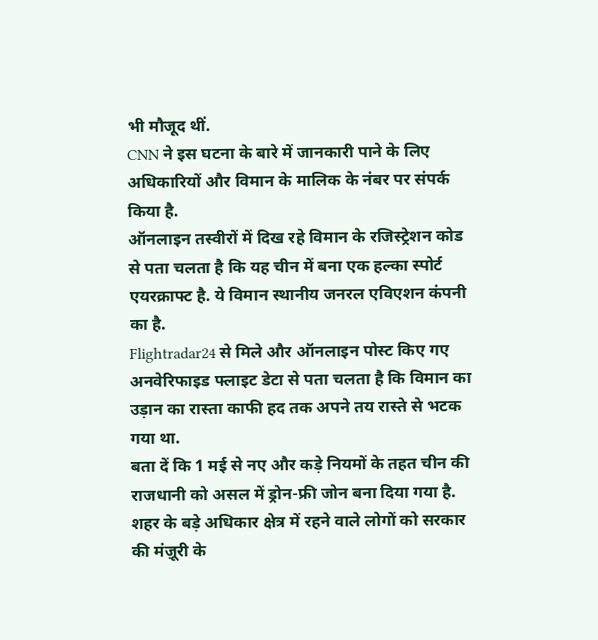भी मौजूद थीं.
CNN ने इस घटना के बारे में जानकारी पाने के लिए अधिकारियों और विमान के मालिक के नंबर पर संपर्क किया है.
ऑनलाइन तस्वीरों में दिख रहे विमान के रजिस्ट्रेशन कोड से पता चलता है कि यह चीन में बना एक हल्का स्पोर्ट एयरक्राफ्ट है. ये विमान स्थानीय जनरल एविएशन कंपनी का है.
Flightradar24 से मिले और ऑनलाइन पोस्ट किए गए अनवेरिफाइड फ्लाइट डेटा से पता चलता है कि विमान का उड़ान का रास्ता काफी हद तक अपने तय रास्ते से भटक गया था.
बता दें कि 1 मई से नए और कड़े नियमों के तहत चीन की राजधानी को असल में ड्रोन-फ्री जोन बना दिया गया है. शहर के बड़े अधिकार क्षेत्र में रहने वाले लोगों को सरकार की मंज़ूरी के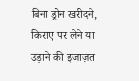बिना ड्रोन खरीदने, किराए पर लेने या उड़ाने की इजाज़त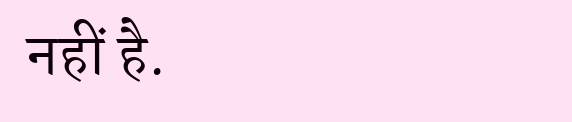नहीं है.